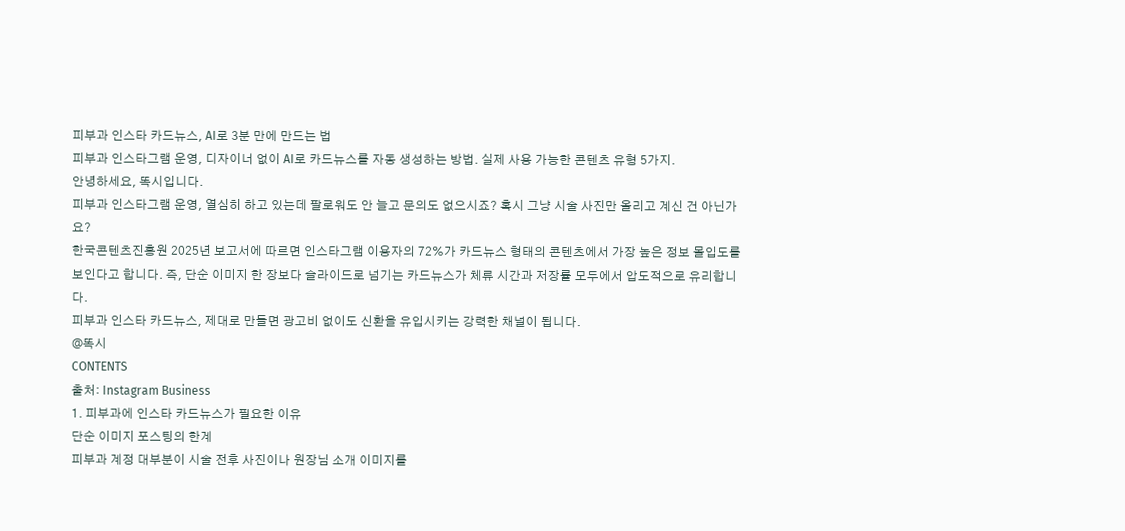피부과 인스타 카드뉴스, AI로 3분 만에 만드는 법
피부과 인스타그램 운영, 디자이너 없이 AI로 카드뉴스를 자동 생성하는 방법. 실제 사용 가능한 콘텐츠 유형 5가지.
안녕하세요, 똑시입니다.
피부과 인스타그램 운영, 열심히 하고 있는데 팔로워도 안 늘고 문의도 없으시죠? 혹시 그냥 시술 사진만 올리고 계신 건 아닌가요?
한국콘텐츠진흥원 2025년 보고서에 따르면 인스타그램 이용자의 72%가 카드뉴스 형태의 콘텐츠에서 가장 높은 정보 몰입도를 보인다고 합니다. 즉, 단순 이미지 한 장보다 슬라이드로 넘기는 카드뉴스가 체류 시간과 저장률 모두에서 압도적으로 유리합니다.
피부과 인스타 카드뉴스, 제대로 만들면 광고비 없이도 신환을 유입시키는 강력한 채널이 됩니다.
@똑시
CONTENTS
출처: Instagram Business
1. 피부과에 인스타 카드뉴스가 필요한 이유
단순 이미지 포스팅의 한계
피부과 계정 대부분이 시술 전후 사진이나 원장님 소개 이미지를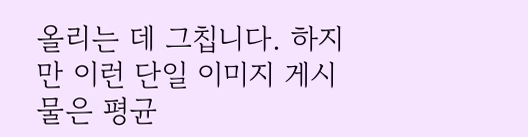올리는 데 그칩니다. 하지만 이런 단일 이미지 게시물은 평균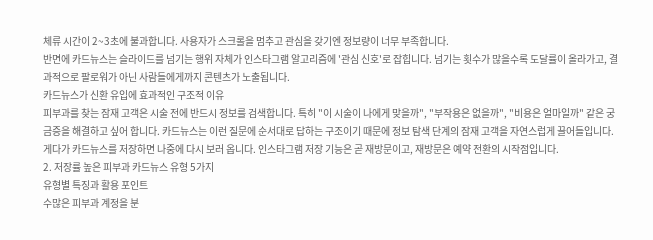체류 시간이 2~3초에 불과합니다. 사용자가 스크롤을 멈추고 관심을 갖기엔 정보량이 너무 부족합니다.
반면에 카드뉴스는 슬라이드를 넘기는 행위 자체가 인스타그램 알고리즘에 '관심 신호'로 잡힙니다. 넘기는 횟수가 많을수록 도달률이 올라가고, 결과적으로 팔로워가 아닌 사람들에게까지 콘텐츠가 노출됩니다.
카드뉴스가 신환 유입에 효과적인 구조적 이유
피부과를 찾는 잠재 고객은 시술 전에 반드시 정보를 검색합니다. 특히 "이 시술이 나에게 맞을까", "부작용은 없을까", "비용은 얼마일까" 같은 궁금증을 해결하고 싶어 합니다. 카드뉴스는 이런 질문에 순서대로 답하는 구조이기 때문에 정보 탐색 단계의 잠재 고객을 자연스럽게 끌어들입니다.
게다가 카드뉴스를 저장하면 나중에 다시 보러 옵니다. 인스타그램 저장 기능은 곧 재방문이고, 재방문은 예약 전환의 시작점입니다.
2. 저장률 높은 피부과 카드뉴스 유형 5가지
유형별 특징과 활용 포인트
수많은 피부과 계정을 분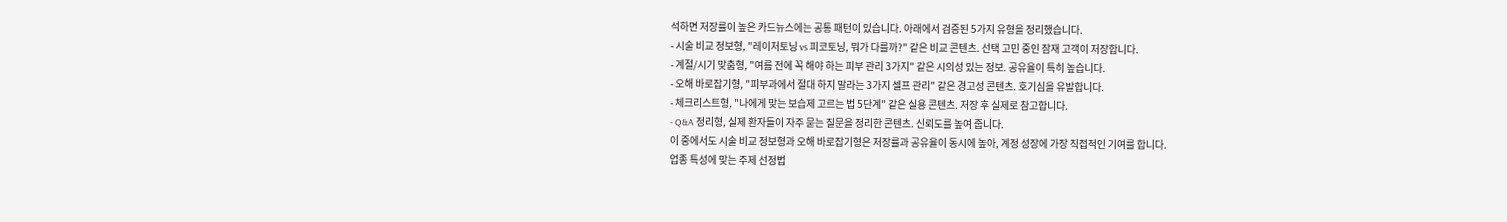석하면 저장률이 높은 카드뉴스에는 공통 패턴이 있습니다. 아래에서 검증된 5가지 유형을 정리했습니다.
- 시술 비교 정보형, "레이저토닝 vs 피코토닝, 뭐가 다를까?" 같은 비교 콘텐츠. 선택 고민 중인 잠재 고객이 저장합니다.
- 계절/시기 맞춤형, "여름 전에 꼭 해야 하는 피부 관리 3가지" 같은 시의성 있는 정보. 공유율이 특히 높습니다.
- 오해 바로잡기형, "피부과에서 절대 하지 말라는 3가지 셀프 관리" 같은 경고성 콘텐츠. 호기심을 유발합니다.
- 체크리스트형, "나에게 맞는 보습제 고르는 법 5단계" 같은 실용 콘텐츠. 저장 후 실제로 참고합니다.
- Q&A 정리형, 실제 환자들이 자주 묻는 질문을 정리한 콘텐츠. 신뢰도를 높여 줍니다.
이 중에서도 시술 비교 정보형과 오해 바로잡기형은 저장률과 공유율이 동시에 높아, 계정 성장에 가장 직접적인 기여를 합니다.
업종 특성에 맞는 주제 선정법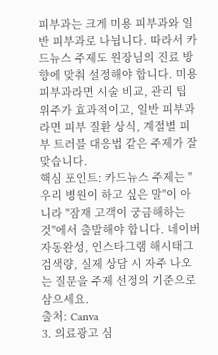피부과는 크게 미용 피부과와 일반 피부과로 나뉩니다. 따라서 카드뉴스 주제도 원장님의 진료 방향에 맞춰 설정해야 합니다. 미용 피부과라면 시술 비교, 관리 팁 위주가 효과적이고, 일반 피부과라면 피부 질환 상식, 계절별 피부 트러블 대응법 같은 주제가 잘 맞습니다.
핵심 포인트: 카드뉴스 주제는 "우리 병원이 하고 싶은 말"이 아니라 "잠재 고객이 궁금해하는 것"에서 출발해야 합니다. 네이버 자동완성, 인스타그램 해시태그 검색량, 실제 상담 시 자주 나오는 질문을 주제 선정의 기준으로 삼으세요.
출처: Canva
3. 의료광고 심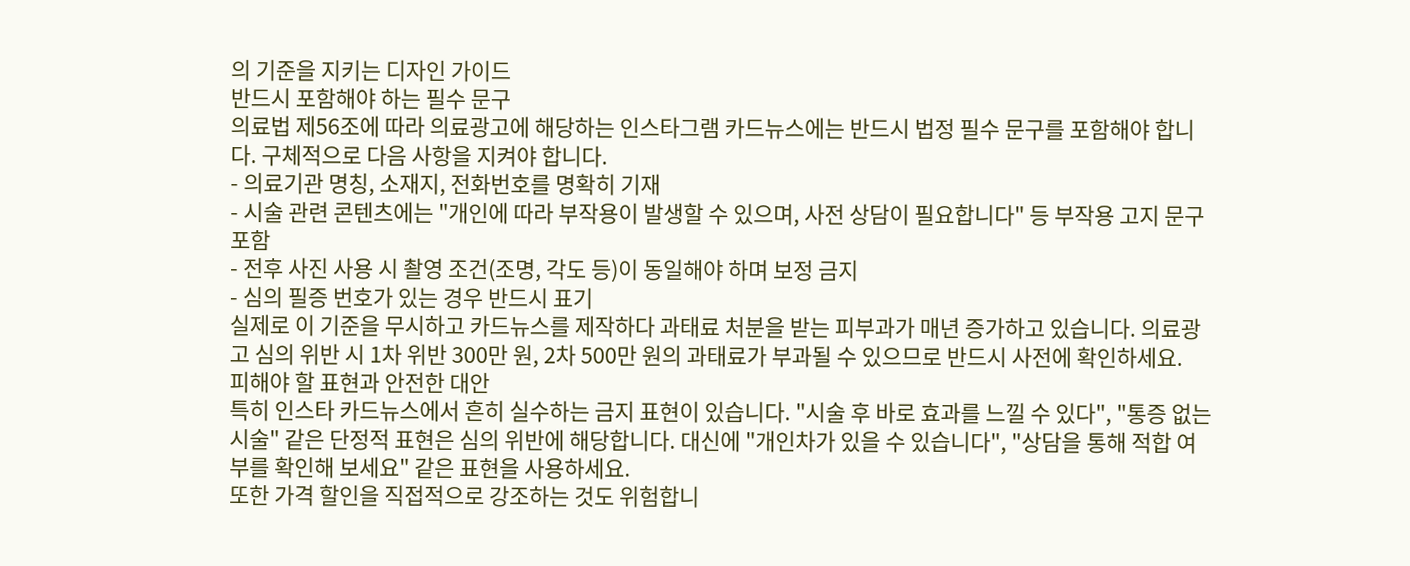의 기준을 지키는 디자인 가이드
반드시 포함해야 하는 필수 문구
의료법 제56조에 따라 의료광고에 해당하는 인스타그램 카드뉴스에는 반드시 법정 필수 문구를 포함해야 합니다. 구체적으로 다음 사항을 지켜야 합니다.
- 의료기관 명칭, 소재지, 전화번호를 명확히 기재
- 시술 관련 콘텐츠에는 "개인에 따라 부작용이 발생할 수 있으며, 사전 상담이 필요합니다" 등 부작용 고지 문구 포함
- 전후 사진 사용 시 촬영 조건(조명, 각도 등)이 동일해야 하며 보정 금지
- 심의 필증 번호가 있는 경우 반드시 표기
실제로 이 기준을 무시하고 카드뉴스를 제작하다 과태료 처분을 받는 피부과가 매년 증가하고 있습니다. 의료광고 심의 위반 시 1차 위반 300만 원, 2차 500만 원의 과태료가 부과될 수 있으므로 반드시 사전에 확인하세요.
피해야 할 표현과 안전한 대안
특히 인스타 카드뉴스에서 흔히 실수하는 금지 표현이 있습니다. "시술 후 바로 효과를 느낄 수 있다", "통증 없는 시술" 같은 단정적 표현은 심의 위반에 해당합니다. 대신에 "개인차가 있을 수 있습니다", "상담을 통해 적합 여부를 확인해 보세요" 같은 표현을 사용하세요.
또한 가격 할인을 직접적으로 강조하는 것도 위험합니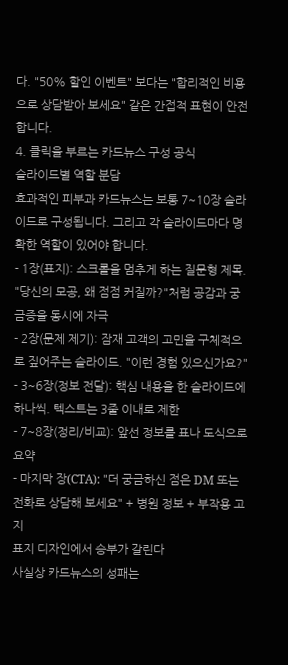다. "50% 할인 이벤트" 보다는 "합리적인 비용으로 상담받아 보세요" 같은 간접적 표현이 안전합니다.
4. 클릭을 부르는 카드뉴스 구성 공식
슬라이드별 역할 분담
효과적인 피부과 카드뉴스는 보통 7~10장 슬라이드로 구성됩니다. 그리고 각 슬라이드마다 명확한 역할이 있어야 합니다.
- 1장(표지): 스크롤을 멈추게 하는 질문형 제목. "당신의 모공, 왜 점점 커질까?"처럼 공감과 궁금증을 동시에 자극
- 2장(문제 제기): 잠재 고객의 고민을 구체적으로 짚어주는 슬라이드. "이런 경험 있으신가요?"
- 3~6장(정보 전달): 핵심 내용을 한 슬라이드에 하나씩. 텍스트는 3줄 이내로 제한
- 7~8장(정리/비교): 앞선 정보를 표나 도식으로 요약
- 마지막 장(CTA): "더 궁금하신 점은 DM 또는 전화로 상담해 보세요" + 병원 정보 + 부작용 고지
표지 디자인에서 승부가 갈린다
사실상 카드뉴스의 성패는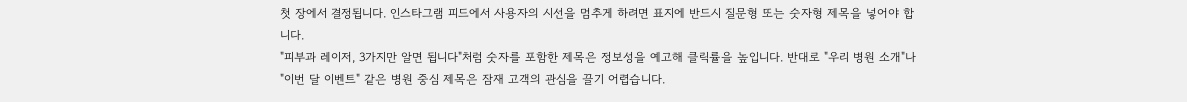첫 장에서 결정됩니다. 인스타그램 피드에서 사용자의 시선을 멈추게 하려면 표지에 반드시 질문형 또는 숫자형 제목을 넣어야 합니다.
"피부과 레이저, 3가지만 알면 됩니다"처럼 숫자를 포함한 제목은 정보성을 예고해 클릭률을 높입니다. 반대로 "우리 병원 소개"나 "이번 달 이벤트" 같은 병원 중심 제목은 잠재 고객의 관심을 끌기 어렵습니다.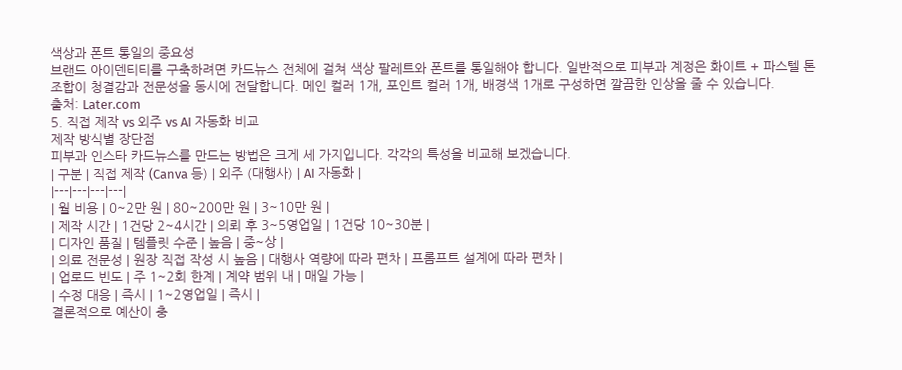색상과 폰트 통일의 중요성
브랜드 아이덴티티를 구축하려면 카드뉴스 전체에 걸쳐 색상 팔레트와 폰트를 통일해야 합니다. 일반적으로 피부과 계정은 화이트 + 파스텔 톤 조합이 청결감과 전문성을 동시에 전달합니다. 메인 컬러 1개, 포인트 컬러 1개, 배경색 1개로 구성하면 깔끔한 인상을 줄 수 있습니다.
출처: Later.com
5. 직접 제작 vs 외주 vs AI 자동화 비교
제작 방식별 장단점
피부과 인스타 카드뉴스를 만드는 방법은 크게 세 가지입니다. 각각의 특성을 비교해 보겠습니다.
| 구분 | 직접 제작 (Canva 등) | 외주 (대행사) | AI 자동화 |
|---|---|---|---|
| 월 비용 | 0~2만 원 | 80~200만 원 | 3~10만 원 |
| 제작 시간 | 1건당 2~4시간 | 의뢰 후 3~5영업일 | 1건당 10~30분 |
| 디자인 품질 | 템플릿 수준 | 높음 | 중~상 |
| 의료 전문성 | 원장 직접 작성 시 높음 | 대행사 역량에 따라 편차 | 프롬프트 설계에 따라 편차 |
| 업로드 빈도 | 주 1~2회 한계 | 계약 범위 내 | 매일 가능 |
| 수정 대응 | 즉시 | 1~2영업일 | 즉시 |
결론적으로 예산이 충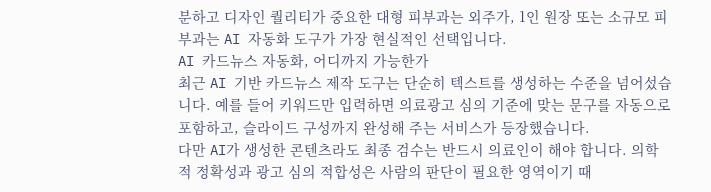분하고 디자인 퀄리티가 중요한 대형 피부과는 외주가, 1인 원장 또는 소규모 피부과는 AI 자동화 도구가 가장 현실적인 선택입니다.
AI 카드뉴스 자동화, 어디까지 가능한가
최근 AI 기반 카드뉴스 제작 도구는 단순히 텍스트를 생성하는 수준을 넘어섰습니다. 예를 들어 키워드만 입력하면 의료광고 심의 기준에 맞는 문구를 자동으로 포함하고, 슬라이드 구성까지 완성해 주는 서비스가 등장했습니다.
다만 AI가 생성한 콘텐츠라도 최종 검수는 반드시 의료인이 해야 합니다. 의학적 정확성과 광고 심의 적합성은 사람의 판단이 필요한 영역이기 때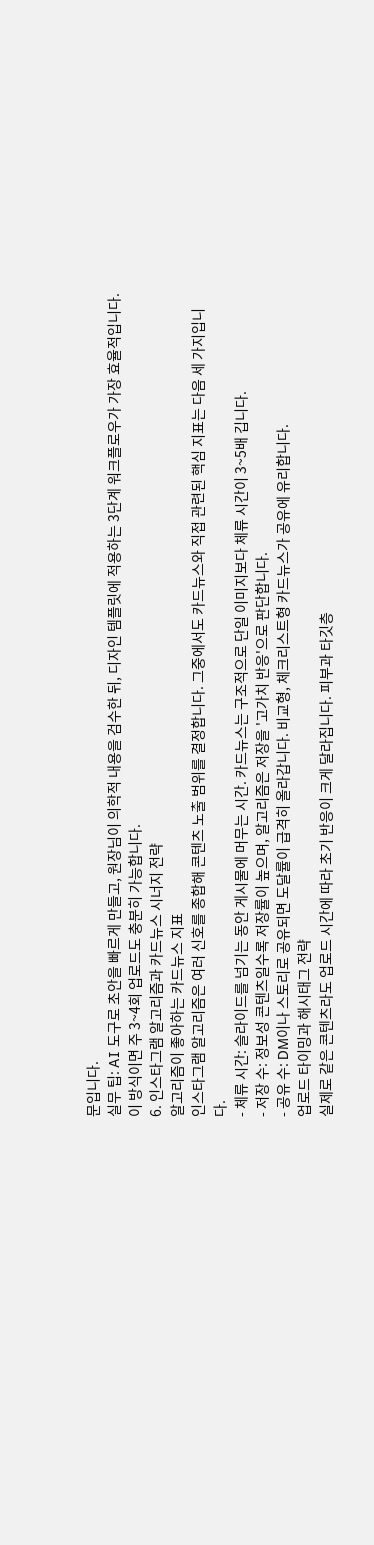문입니다.
실무 팁: AI 도구로 초안을 빠르게 만들고, 원장님이 의학적 내용을 검수한 뒤, 디자인 템플릿에 적용하는 3단계 워크플로우가 가장 효율적입니다. 이 방식이면 주 3~4회 업로드도 충분히 가능합니다.
6. 인스타그램 알고리즘과 카드뉴스 시너지 전략
알고리즘이 좋아하는 카드뉴스 지표
인스타그램 알고리즘은 여러 신호를 종합해 콘텐츠 노출 범위를 결정합니다. 그중에서도 카드뉴스와 직접 관련된 핵심 지표는 다음 세 가지입니다.
- 체류 시간: 슬라이드를 넘기는 동안 게시물에 머무는 시간. 카드뉴스는 구조적으로 단일 이미지보다 체류 시간이 3~5배 깁니다.
- 저장 수: 정보성 콘텐츠일수록 저장률이 높으며, 알고리즘은 저장을 '고가치 반응'으로 판단합니다.
- 공유 수: DM이나 스토리로 공유되면 도달률이 급격히 올라갑니다. 비교형, 체크리스트형 카드뉴스가 공유에 유리합니다.
업로드 타이밍과 해시태그 전략
실제로 같은 콘텐츠라도 업로드 시간에 따라 초기 반응이 크게 달라집니다. 피부과 타깃층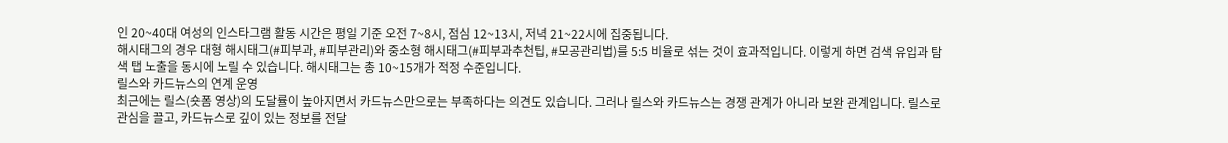인 20~40대 여성의 인스타그램 활동 시간은 평일 기준 오전 7~8시, 점심 12~13시, 저녁 21~22시에 집중됩니다.
해시태그의 경우 대형 해시태그(#피부과, #피부관리)와 중소형 해시태그(#피부과추천팁, #모공관리법)를 5:5 비율로 섞는 것이 효과적입니다. 이렇게 하면 검색 유입과 탐색 탭 노출을 동시에 노릴 수 있습니다. 해시태그는 총 10~15개가 적정 수준입니다.
릴스와 카드뉴스의 연계 운영
최근에는 릴스(숏폼 영상)의 도달률이 높아지면서 카드뉴스만으로는 부족하다는 의견도 있습니다. 그러나 릴스와 카드뉴스는 경쟁 관계가 아니라 보완 관계입니다. 릴스로 관심을 끌고, 카드뉴스로 깊이 있는 정보를 전달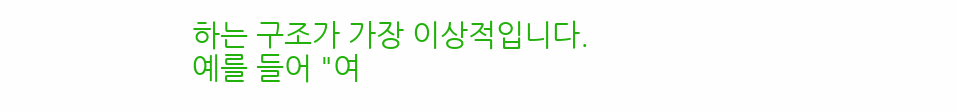하는 구조가 가장 이상적입니다.
예를 들어 "여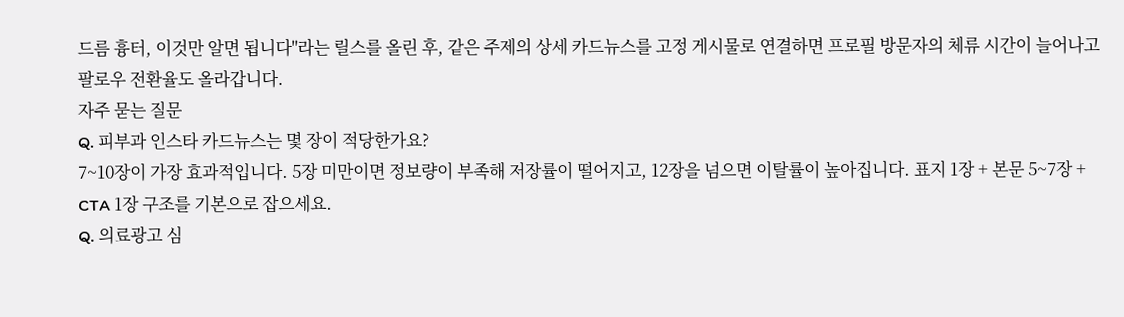드름 흉터, 이것만 알면 됩니다"라는 릴스를 올린 후, 같은 주제의 상세 카드뉴스를 고정 게시물로 연결하면 프로필 방문자의 체류 시간이 늘어나고 팔로우 전환율도 올라갑니다.
자주 묻는 질문
Q. 피부과 인스타 카드뉴스는 몇 장이 적당한가요?
7~10장이 가장 효과적입니다. 5장 미만이면 정보량이 부족해 저장률이 떨어지고, 12장을 넘으면 이탈률이 높아집니다. 표지 1장 + 본문 5~7장 + CTA 1장 구조를 기본으로 잡으세요.
Q. 의료광고 심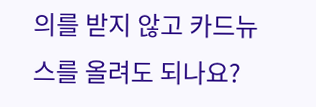의를 받지 않고 카드뉴스를 올려도 되나요?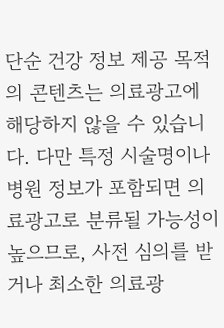단순 건강 정보 제공 목적의 콘텐츠는 의료광고에 해당하지 않을 수 있습니다. 다만 특정 시술명이나 병원 정보가 포함되면 의료광고로 분류될 가능성이 높으므로, 사전 심의를 받거나 최소한 의료광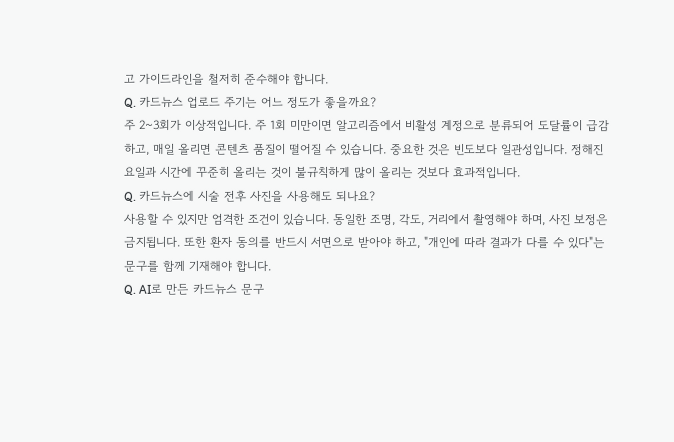고 가이드라인을 철저히 준수해야 합니다.
Q. 카드뉴스 업로드 주기는 어느 정도가 좋을까요?
주 2~3회가 이상적입니다. 주 1회 미만이면 알고리즘에서 비활성 계정으로 분류되어 도달률이 급감하고, 매일 올리면 콘텐츠 품질이 떨어질 수 있습니다. 중요한 것은 빈도보다 일관성입니다. 정해진 요일과 시간에 꾸준히 올리는 것이 불규칙하게 많이 올리는 것보다 효과적입니다.
Q. 카드뉴스에 시술 전후 사진을 사용해도 되나요?
사용할 수 있지만 엄격한 조건이 있습니다. 동일한 조명, 각도, 거리에서 촬영해야 하며, 사진 보정은 금지됩니다. 또한 환자 동의를 반드시 서면으로 받아야 하고, "개인에 따라 결과가 다를 수 있다"는 문구를 함께 기재해야 합니다.
Q. AI로 만든 카드뉴스 문구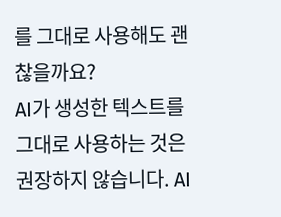를 그대로 사용해도 괜찮을까요?
AI가 생성한 텍스트를 그대로 사용하는 것은 권장하지 않습니다. AI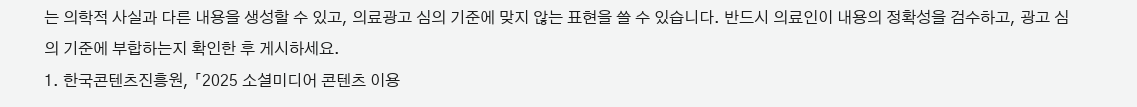는 의학적 사실과 다른 내용을 생성할 수 있고, 의료광고 심의 기준에 맞지 않는 표현을 쓸 수 있습니다. 반드시 의료인이 내용의 정확성을 검수하고, 광고 심의 기준에 부합하는지 확인한 후 게시하세요.
1. 한국콘텐츠진흥원, 「2025 소셜미디어 콘텐츠 이용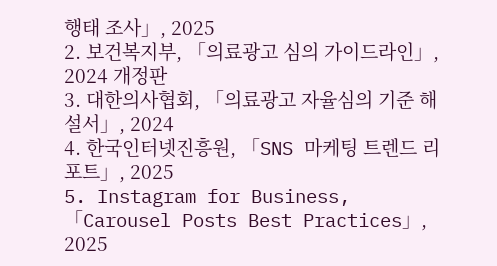행태 조사」, 2025
2. 보건복지부, 「의료광고 심의 가이드라인」, 2024 개정판
3. 대한의사협회, 「의료광고 자율심의 기준 해설서」, 2024
4. 한국인터넷진흥원, 「SNS 마케팅 트렌드 리포트」, 2025
5. Instagram for Business, 「Carousel Posts Best Practices」, 2025